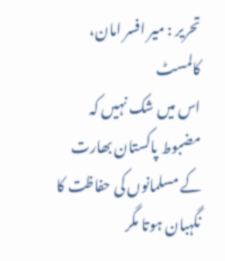تحریر : میر افسر امان، کالمسٹ
اس میں شک نہیں کہ مضبوط پاکستان بھارت کے مسلمانوں کی حفاظت کا نگہبان ہوتا مگر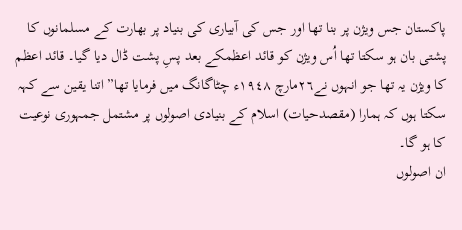پاکستان جس ویژن پر بنا تھا اور جس کی آبیاری کی بنیاد پر بھارت کے مسلمانوں کا پشتی بان ہو سکتا تھا اُس ویژن کو قائد اعظمکے بعد پسِ پشت ڈال دیا گیا۔ قائد اعظم کا ویژن یہ تھا جو انہوں نے٢٦مارچ ١٩٤٨ء چٹاگانگ میں فرمایا تھا” اتنا یقین سے کہہ سکتا ہوں کہ ہمارا (مقصدحیات) اسلام کے بنیادی اصولوں پر مشتمل جمہوری نوعیت کا ہو گا۔
ان اصولوں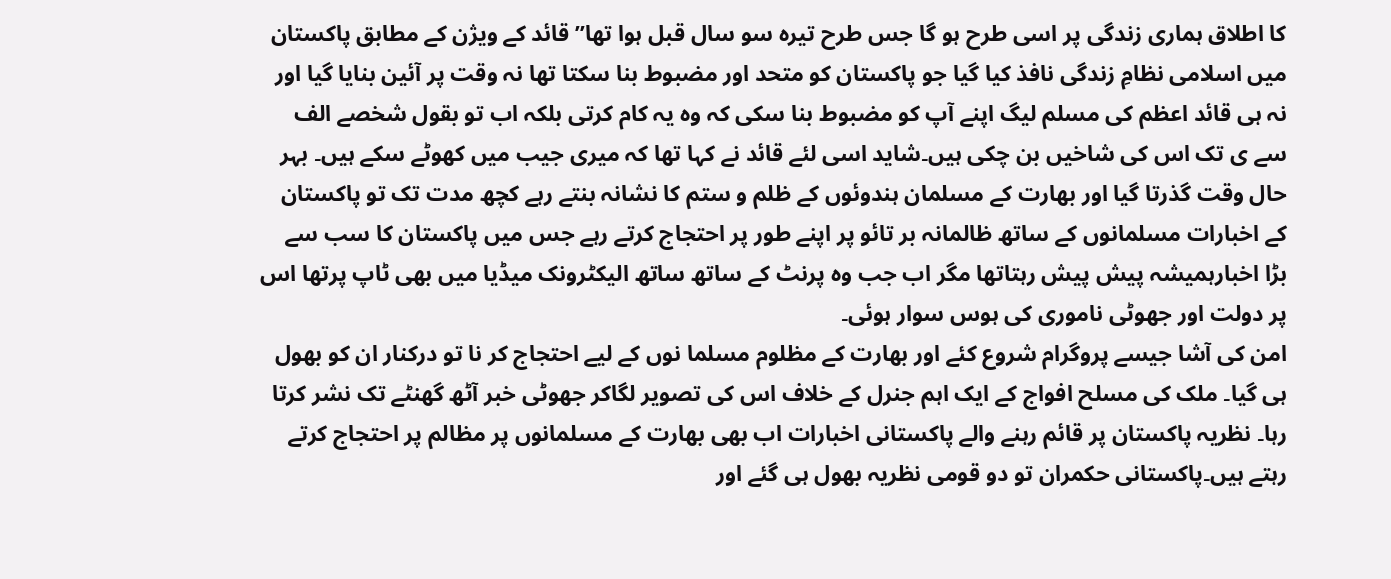کا اطلاق ہماری زندگی پر اسی طرح ہو گا جس طرح تیرہ سو سال قبل ہوا تھا” قائد کے ویژن کے مطابق پاکستان میں اسلامی نظامِ زندگی نافذ کیا گیا جو پاکستان کو متحد اور مضبوط بنا سکتا تھا نہ وقت پر آئین بنایا گیا اور نہ ہی قائد اعظم کی مسلم لیگ اپنے آپ کو مضبوط بنا سکی کہ وہ یہ کام کرتی بلکہ اب تو بقول شخصے الف سے ی تک اس کی شاخیں بن چکی ہیں۔شاید اسی لئے قائد نے کہا تھا کہ میری جیب میں کھوٹے سکے ہیں۔ بہر حال وقت گذرتا گیا اور بھارت کے مسلمان ہندوئوں کے ظلم و ستم کا نشانہ بنتے رہے کچھ مدت تک تو پاکستان کے اخبارات مسلمانوں کے ساتھ ظالمانہ بر تائو پر اپنے طور پر احتجاج کرتے رہے جس میں پاکستان کا سب سے بڑا اخبارہمیشہ پیش پیش رہتاتھا مگر اب جب وہ پرنٹ کے ساتھ ساتھ الیکٹرونک میڈیا میں بھی ٹاپ پرتھا اس پر دولت اور جھوٹی ناموری کی ہوس سوار ہوئی۔
امن کی آشا جیسے پروگرام شروع کئے اور بھارت کے مظلوم مسلما نوں کے لیے احتجاج کر نا تو درکنار ان کو بھول ہی گیا۔ ملک کی مسلح افواج کے ایک اہم جنرل کے خلاف اس کی تصویر لگاکر جھوٹی خبر آٹھ گھنٹے تک نشر کرتا رہا۔ نظریہ پاکستان پر قائم رہنے والے پاکستانی اخبارات اب بھی بھارت کے مسلمانوں پر مظالم پر احتجاج کرتے رہتے ہیں۔پاکستانی حکمران تو دو قومی نظریہ بھول ہی گئے اور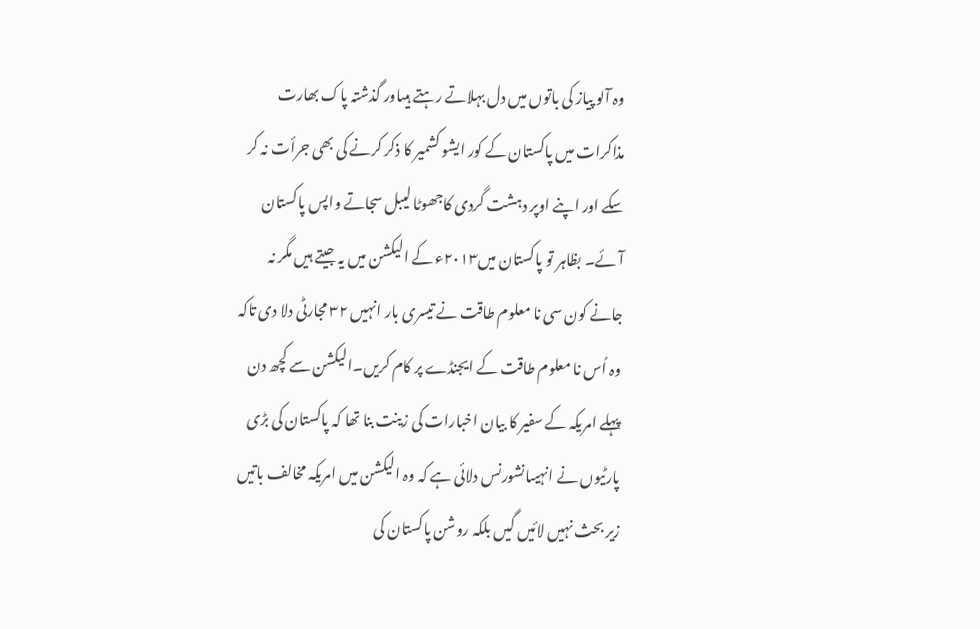وہ آلو پیاز کی باتوں میں دل بہلاتے رہتے ہیںاور گذشتہ پاک بھارت مذاکرات میں پاکستان کے کور ایشو کشمیر کا ذکر کرنے کی بھی جرأت نہ کر سکے اور اپنے اوپر دہشت گردی کاجھوٹا لیبل سجاتے واپس پاکستان آئے۔ بظاہر تو پاکستان میں٢٠١٣ء کے الیکشن میں یہ جیتے ہیں مگر نہ جانے کون سی نا معلوم طاقت نے تیسری بار انہیں ٣٢ مجارٹی دلا دی تاکہ وہ اُس نا معلوم طاقت کے ایجنڈے پر کام کریں۔الیکشن سے کچھ دن پہلے امریکہ کے سفیر کا بیان اخبارات کی زینت بنا تھا کہ پاکستان کی بڑی پارٹیوں نے انہیںانشورنس دلائی ہے کہ وہ الیکشن میں امریکہ مخالف باتیں زیر بحث نہیں لائیں گیں بلکہ روشن پاکستان کی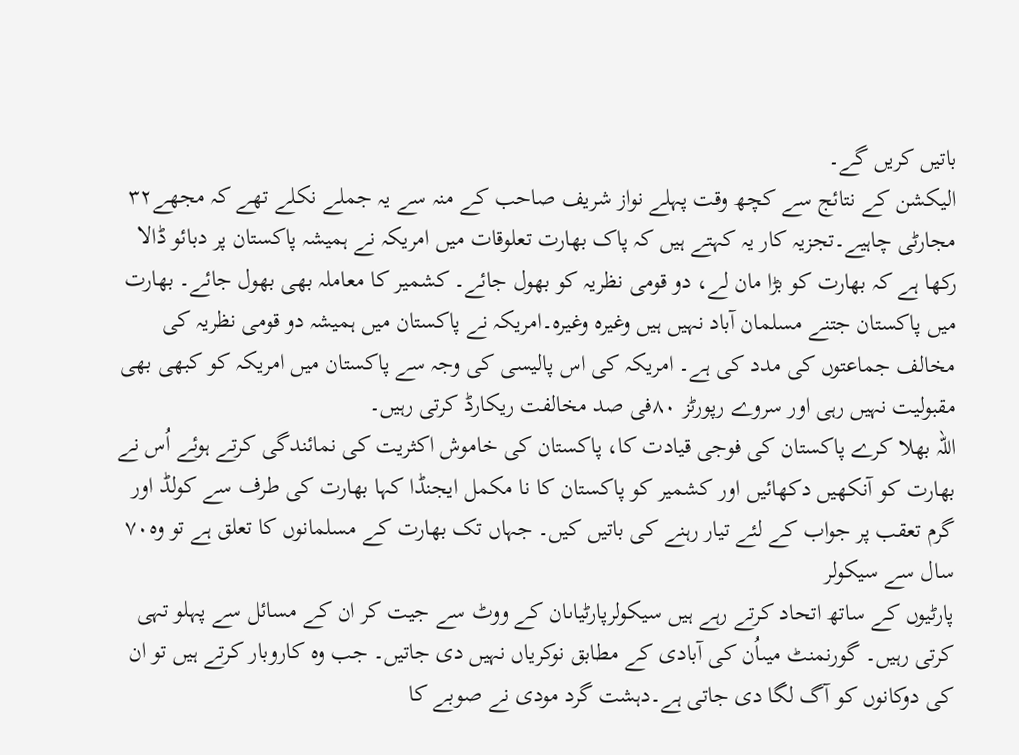باتیں کریں گے۔
الیکشن کے نتائج سے کچھ وقت پہلے نواز شریف صاحب کے منہ سے یہ جملے نکلے تھے کہ مجھے٣٢ مجارٹی چاہیے۔تجزیہ کار یہ کہتے ہیں کہ پاک بھارت تعلوقات میں امریکہ نے ہمیشہ پاکستان پر دبائو ڈالا رکھا ہے کہ بھارت کو بڑا مان لے، دو قومی نظریہ کو بھول جائے۔ کشمیر کا معاملہ بھی بھول جائے۔ بھارت میں پاکستان جتنے مسلمان آباد نہیں ہیں وغیرہ وغیرہ۔امریکہ نے پاکستان میں ہمیشہ دو قومی نظریہ کی مخالف جماعتوں کی مدد کی ہے۔ امریکہ کی اس پالیسی کی وجہ سے پاکستان میں امریکہ کو کبھی بھی مقبولیت نہیں رہی اور سروے رپورٹز ٨٠فی صد مخالفت ریکارڈ کرتی رہیں۔
اللہ بھلا کرے پاکستان کی فوجی قیادت کا، پاکستان کی خاموش اکثریت کی نمائندگی کرتے ہوئے اُس نے بھارت کو آنکھیں دکھائیں اور کشمیر کو پاکستان کا نا مکمل ایجنڈا کہا بھارت کی طرف سے کولڈ اور گرم تعقب پر جواب کے لئے تیار رہنے کی باتیں کیں۔ جہاں تک بھارت کے مسلمانوں کا تعلق ہے تو وہ٧٠ سال سے سیکولر
پارٹیوں کے ساتھ اتحاد کرتے رہے ہیں سیکولرپارٹیاںان کے ووٹ سے جیت کر ان کے مسائل سے پہلو تہی کرتی رہیں۔ گورنمنٹ میںاُن کی آبادی کے مطابق نوکریاں نہیں دی جاتیں۔ جب وہ کاروبار کرتے ہیں تو ان کی دوکانوں کو آگ لگا دی جاتی ہے۔دہشت گرد مودی نے صوبے کا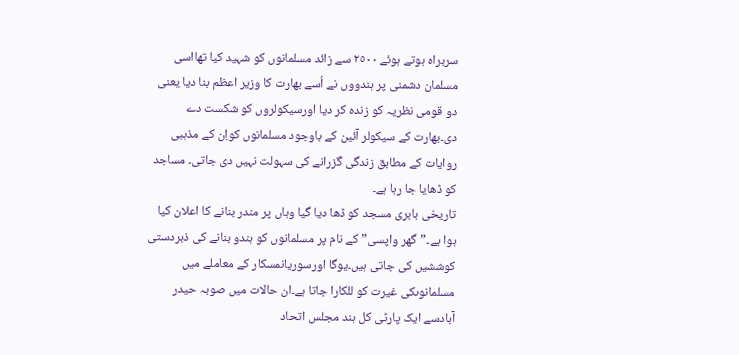سربراہ ہوتے ہوئے ٢٥٠٠ سے زائد مسلمانوں کو شہید کیا تھااسی مسلمان دشمنی پر ہندووں نے اُسے بھارت کا وزیر اعظم بنا دیا یعنی دو قومی نظریہ کو زندہ کر دیا اورسیکولروں کو شکست دے دی۔بھارت کے سیکولر آئین کے باوجود مسلمانوں کواِن کے مذہبی روایات کے مطابق زندگی گزرانے کی سہولت نہیں دی جاتی۔ مساجد کو ڈھایا جا رہا ہے۔
تاریخی بابری مسجد کو ڈھا دیا گیا وہاں پر مندر بنانے کا اعلان کیا ہوا ہے۔”گھر واپسی” کے نام پر مسلمانوں کو ہندو بنانے کی ذبردستی کوششیں کی جاتی ہیں۔یوگا اورسوریانمسکار کے معاملے میں مسلمانوںکی غیرت کو للکارا جاتا ہے۔ان حالات میں صوبہ حیدر آبادسے ایک پارٹی کل ہند مجلس اتحاد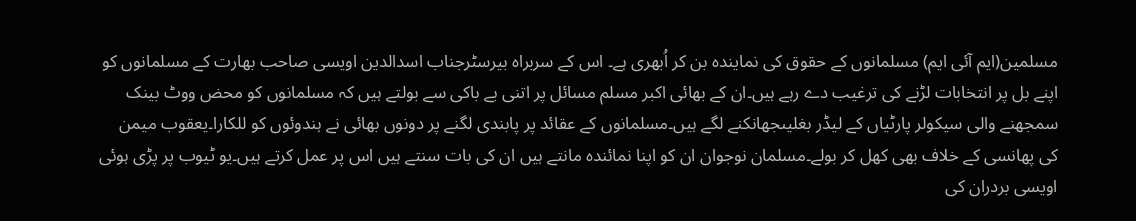مسلمین(ایم آئی ایم) مسلمانوں کے حقوق کی نمایندہ بن کر اُبھری ہے۔ اس کے سربراہ بیرسٹرجناب اسدالدین اویسی صاحب بھارت کے مسلمانوں کو اپنے بل پر انتخابات لڑنے کی ترغیب دے رہے ہیں۔ان کے بھائی اکبر مسلم مسائل پر اتنی بے باکی سے بولتے ہیں کہ مسلمانوں کو محض ووٹ بینک سمجھنے والی سیکولر پارٹیاں کے لیڈر بغلیںجھانکنے لگے ہیں۔مسلمانوں کے عقائد پر پابندی لگنے پر دونوں بھائی نے ہندوئوں کو للکارا۔یعقوب میمن کی پھانسی کے خلاف بھی کھل کر بولے۔مسلمان نوجوان ان کو اپنا نمائندہ مانتے ہیں ان کی بات سنتے ہیں اس پر عمل کرتے ہیں۔یو ٹیوب پر پڑی ہوئی اویسی بردران کی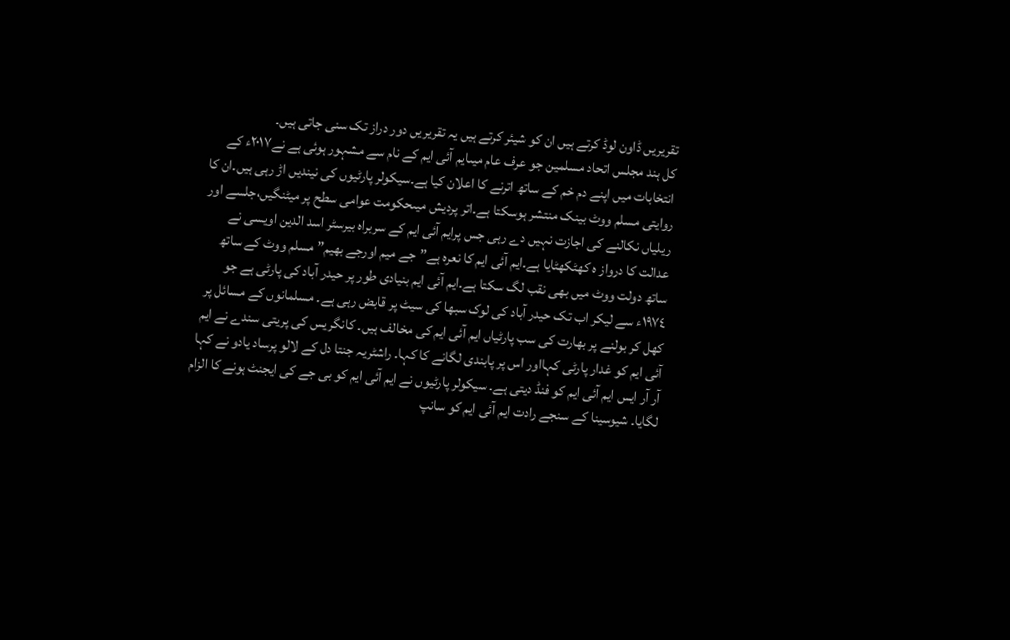تقریریں ڈاون لوڈ کرتے ہیں ان کو شیئر کرتے ہیں یہ تقریریں دور دراز تک سنی جاتی ہیں۔
کل ہند مجلس اتحاد مسلمین جو عرف عام میںایم آئی ایم کے نام سے مشہور ہوئی ہے نے٢٠١٧ء کے انتخابات میں اپنے دم خم کے ساتھ اترنے کا اعلان کیا ہے۔سیکولر پارٹیوں کی نیندیں اڑ رہی ہیں۔ان کا روایتی مسلم ووٹ بینک منتشر ہوسکتا ہے۔اتر پردیش میںحکومت عوامی سطح پر میٹنگیں،جلسے اور ریلیاں نکالنے کی اجازت نہیں دے رہی جس پرایم آئی ایم کے سربراہ بیرسٹر اسد الدین اویسی نے عدالت کا درواز ہ کھٹکھٹایا ہے۔ایم آئی ایم کا نعرہ ہے”جے میم اورجے بھیم” مسلم ووٹ کے ساتھ ساتھ دولت ووٹ میں بھی نقب لگ سکتا ہے۔ایم آئی ایم بنیادی طور پر حیدر آباد کی پارٹی ہے جو ١٩٧٤ء سے لیکر اب تک حیدر آباد کی لوک سبھا کی سیٹ پر قابض رہی ہے۔ مسلمانوں کے مسائل پر کھل کر بولنے پر بھارت کی سب پارٹیاں ایم آئی ایم کی مخالف ہیں۔ کانگریس کی پریتی سندے نے ایم آئی ایم کو غدار پارٹی کہااور اس پر پابندی لگانے کا کہا۔ راشٹریہ جنتا دل کے لالو پرساد یادو نے کہا آر آر ایس ایم آئی ایم کو فنڈ دیتی ہے۔ سیکولر پارٹیوں نے ایم آئی ایم کو بی جے کی ایجنٹ ہونے کا الزام لگایا۔ شیوسینا کے سنجے رادت ایم آئی ایم کو سانپ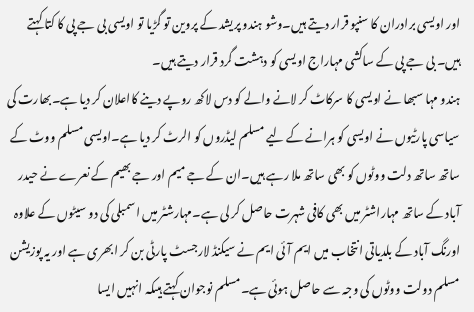اور اویسی برادران کا سنپو قرار دیتے ہیں۔وشو ہندو پریشد کے پروین تو گڑیا تو اویسی بی جے پی کا کتا کہتے ہیں۔ بی جے پی کے ساکشی مہاراج اویسی کو دہشت گرد قرار دیتے ہیں۔
ہندو مہا سبھا نے اویسی کا سرکاٹ کر لانے والے کو دس لاکھ روپے دینے کااعلان کر دیا ہے۔بھارت کی سیاسی پارٹیوں نے اویسی کو ہرانے کے لیے مسلم لیڈروں کو الرٹ کر دیا ہے۔اویسی مسلم ووٹ کے ساتھ ساتھ دلت ووٹوں کو بھی ساتھ ملا رہے ہیں۔ان کے جے میم اور جے بھیم کے نعرے نے حیدر آباد کے ساتھ مہاراشٹر میں بھی کافی شہرت حاصل کر لی ہے۔مہارشٹر میں اسمبلی کی دو سیٹوں کے علاوہ اورنگ آباد کے بلدیاتی انتخاب میں ایم آئی ایم نے سیکنڈ لارجسٹ پارٹی بن کر ابھری ہے اور یہ پوزیشن مسلم دولت ووٹوں کی وجہ سے حاصل ہوئی ہے۔مسلم نوجوان کہتے ہیںکہ انہیں ایسا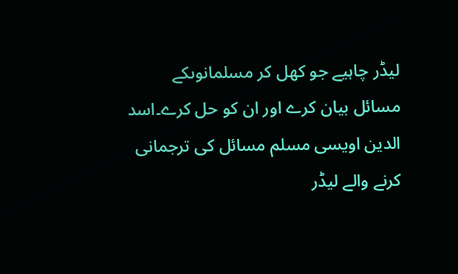لیڈر چاہیے جو کھل کر مسلمانوںکے مسائل بیان کرے اور ان کو حل کرے۔اسد الدین اویسی مسلم مسائل کی ترجمانی کرنے والے لیڈر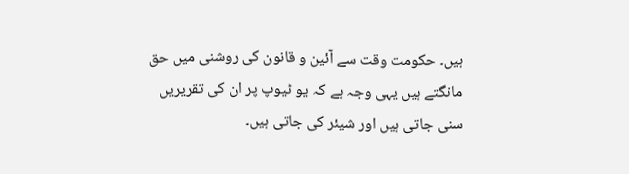ہیں۔ حکومت وقت سے آئین و قانون کی روشنی میں حق مانگتے ہیں یہی وجہ ہے کہ یو ٹیوپ پر ان کی تقریریں سنی جاتی ہیں اور شیئر کی جاتی ہیں۔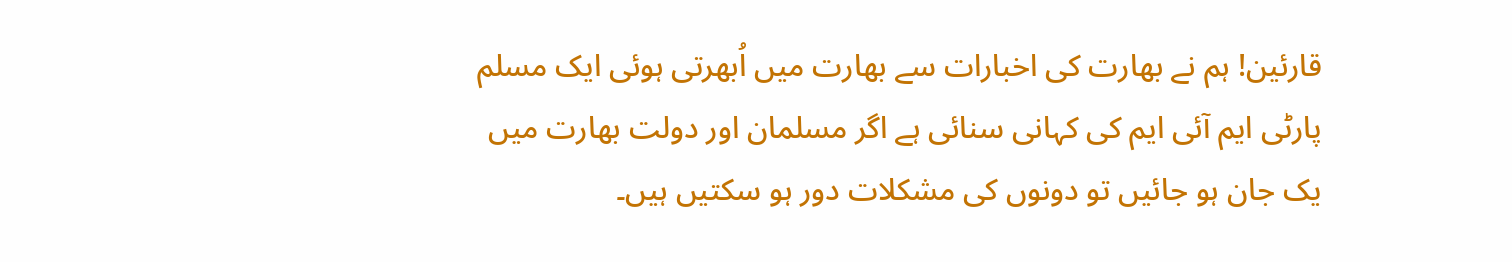قارئین! ہم نے بھارت کی اخبارات سے بھارت میں اُبھرتی ہوئی ایک مسلم پارٹی ایم آئی ایم کی کہانی سنائی ہے اگر مسلمان اور دولت بھارت میں یک جان ہو جائیں تو دونوں کی مشکلات دور ہو سکتیں ہیں۔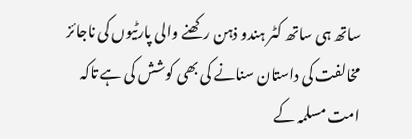ساتھ ہی ساتھ کٹر ہندو ذہن رکھنے والی پارٹیوں کی ناجائز مخالفت کی داستان سنانے کی بھی کوشش کی ہے تاکہ امت مسلمہ کے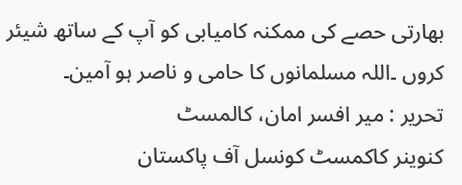بھارتی حصے کی ممکنہ کامیابی کو آپ کے ساتھ شیئر کروں ۔اللہ مسلمانوں کا حامی و ناصر ہو آمین۔
تحریر : میر افسر امان، کالمسٹ
کنوینر کاکمسٹ کونسل آف پاکستان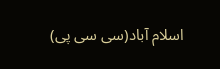اسلام آباد(سی سی پی)